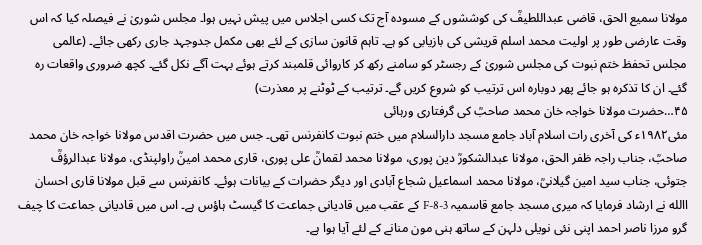مولانا سمیع الحق، قاضی عبداللطیفؒ کی کوششوں کے مسودہ آج تک کسی اجلاس میں پیش نہیں ہوا۔ مجلس شوریٰ نے فیصلہ کیا کہ اس وقت عارضی طور پر اولیت محمد اسلم قریشی کی بازیابی کو ہے۔ تاہم قانون سازی کے لئے بھی مکمل جدوجہد جاری رکھی جائے۔ (عالمی مجلس تحفظ ختم نبوت کی مجلس شوریٰ کے رجسٹر کو سامنے رکھ کر کاروائی قلمبند کرتے ہوئے بہت آگے نکل گئے۔ کچھ ضروری واقعات رہ گئے۔ ان کا تذکرہ ہو جائے پھر دوبارہ اس ترتیب کو شروع کریں گے۔ ترتیب کے ٹوٹنے پر معذرت)
۴۵…حضرت مولانا خواجہ خان محمد صاحبؒ کی گرفتاری ورہائی
مئی۱۹۸۲ء کی آخری رات اسلام آباد جامع مسجد دارالسلام میں ختم نبوت کانفرنس تھی۔ جس میں حضرت اقدس مولانا خواجہ خان محمد صاحبؒ، جناب راجہ ظفر الحق، مولانا عبدالشکورؒ دین پوری، مولانا محمد لقمانؒ علی پوری، قاری محمد امینؒ راولپنڈی، مولانا عبدالرؤفؒ جتوئی، جناب سید امین گیلانیؒ، مولانا محمد اسماعیل شجاع آبادی اور دیگر حضرات کے بیانات ہوئے۔ کانفرنس سے قبل مولانا قاری احسان االله نے ارشاد فرمایا کہ میری مسجد جامع قاسمیہ F-8-3 کے عقب میں قادیانی جماعت کا گیسٹ ہاؤس ہے۔ اس میں قادیانی جماعت کا چیف گرو مرزا ناصر احمد اپنی نئی نویلی دلہن کے ساتھ ہنی مون منانے کے لئے آیا ہوا ہے۔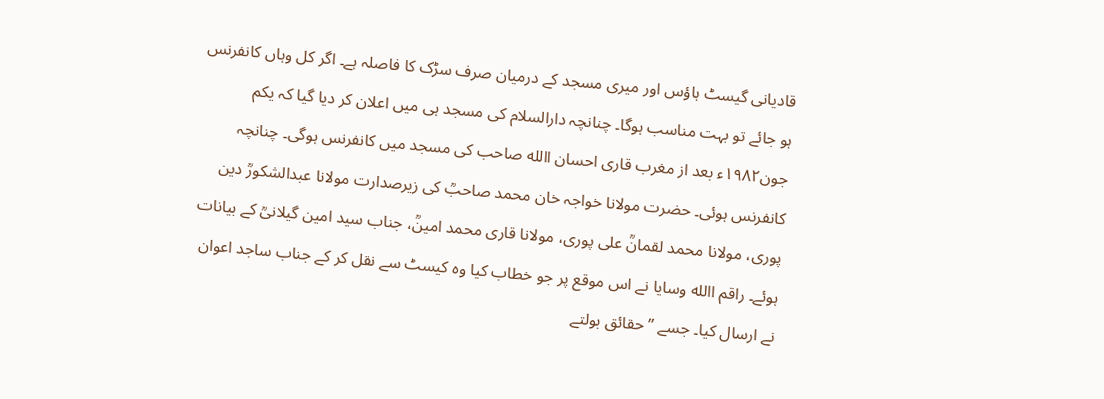قادیانی گیسٹ ہاؤس اور میری مسجد کے درمیان صرف سڑک کا فاصلہ ہے۔ اگر کل وہاں کانفرنس ہو جائے تو بہت مناسب ہوگا۔ چنانچہ دارالسلام کی مسجد ہی میں اعلان کر دیا گیا کہ یکم جون۱۹۸۲ء بعد از مغرب قاری احسان االله صاحب کی مسجد میں کانفرنس ہوگی۔ چنانچہ کانفرنس ہوئی۔ حضرت مولانا خواجہ خان محمد صاحبؒ کی زیرصدارت مولانا عبدالشکورؒ دین پوری، مولانا محمد لقمانؒ علی پوری، مولانا قاری محمد امینؒ، جناب سید امین گیلانیؒ کے بیانات ہوئے۔ راقم االله وسایا نے اس موقع پر جو خطاب کیا وہ کیسٹ سے نقل کر کے جناب ساجد اعوان نے ارسال کیا۔ جسے ’’حقائق بولتے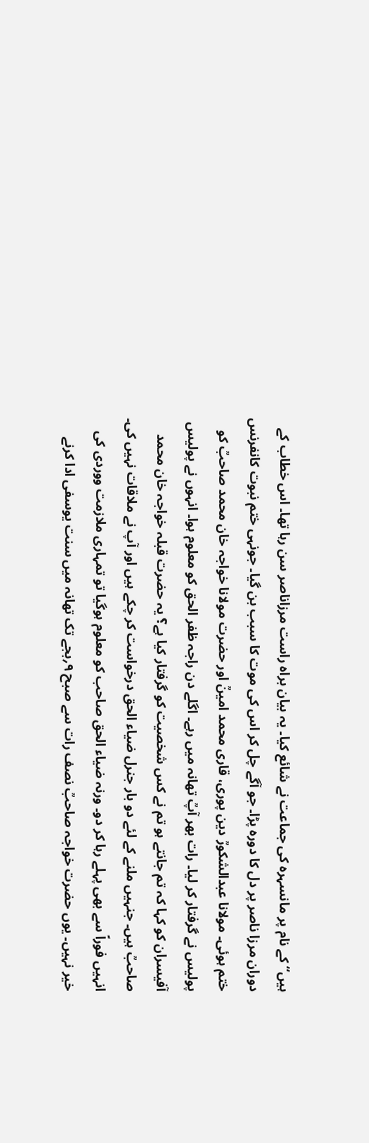ہیں‘‘ کے نام پر مانسہرہ کی جماعت نے شائع کیا۔ یہ بیان براہ راست مرزاناصر سن رہا تھا۔ اس خطاب کے دوران مرزا ناصر پر دل کا دورہ پڑا۔ جو آگے چل کر اس کی موت کا سبب بن گیا۔ جونہی ختم نبوت کانفرنس ختم ہوئی۔ مولانا عبدالشکورؒ دین پوری، قاری محمد امینؒ اور حضرت مولانا خواجہ خان محمد صاحبؒ کو پولیس نے گرفتار کر لیا۔ رات بھر آپؒ تھانہ میں رہے۔ اگلے دن راجہ ظفر الحق کو معلوم ہوا۔ انہوں نے پولیس آفیسران کو کہا کہ تم جانتے ہو تم نے کس شخصیت کو گرفتار کیا ہے؟ یہ حضرت قبلہ خواجہ خان محمد صاحبؒ ہیں۔ جنہیں ملنے کے لئے دو بار جنرل ضیاء الحق درخواست کر چکے ہیں اور آپ نے ملاقات نہیں کی۔ انہیں فوراً سے بھی پہلے رہا کر دو۔ ورنہ ضیاء الحق صاحب کو معلوم ہوگیا تو تمہاری ملازمت ووردی کی خیر نہیں۔ یوں حضرت خواجہ صاحبؒ نصف رات سے صبح ۹؍بجے تک تھانہ میں سنت یوسفی ادا کرنے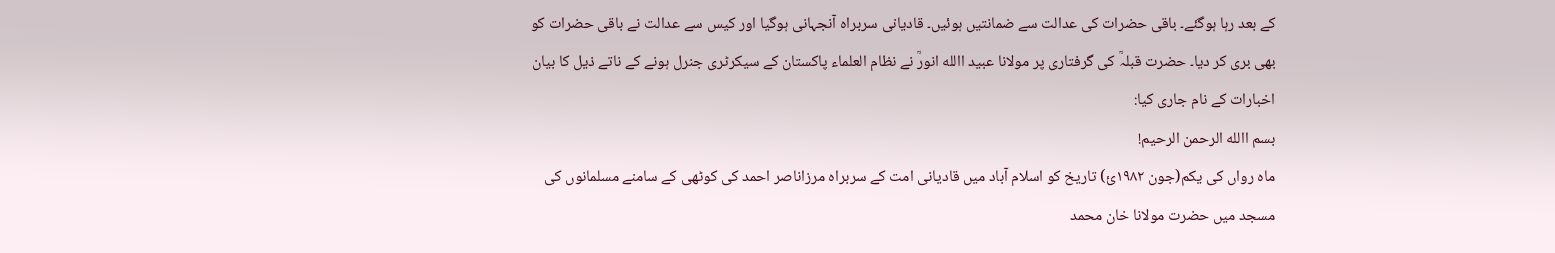کے بعد رہا ہوگئے۔ باقی حضرات کی عدالت سے ضمانتیں ہوئیں۔ قادیانی سربراہ آنجہانی ہوگیا اور کیس سے عدالت نے باقی حضرات کو بھی بری کر دیا۔ حضرت قبلہؒ کی گرفتاری پر مولانا عبید االله انورؒ نے نظام العلماء پاکستان کے سیکرٹری جنرل ہونے کے ناتے ذیل کا بیان اخبارات کے نام جاری کیا:
بسم االله الرحمن الرحیم!
ماہ رواں کی یکم(جون ۱۹۸۲ئ) تاریخ کو اسلام آباد میں قادیانی امت کے سربراہ مرزاناصر احمد کی کوٹھی کے سامنے مسلمانوں کی مسجد میں حضرت مولانا خان محمد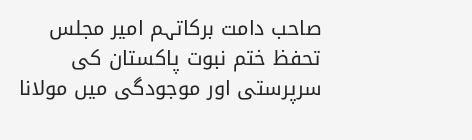صاحب دامت برکاتہم امیر مجلس تحفظ ختم نبوت پاکستان کی سرپرستی اور موجودگی میں مولانا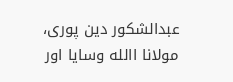عبدالشکور دین پوری، مولانا االله وسایا اور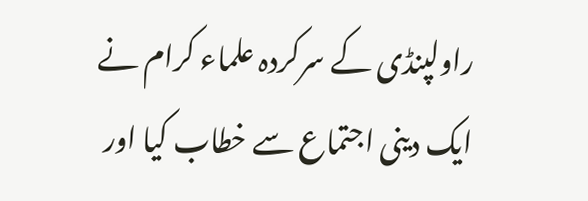راولپنڈی کے سرکردہ علماء کرام نے ایک دینی اجتماع سے خطاب کیا اور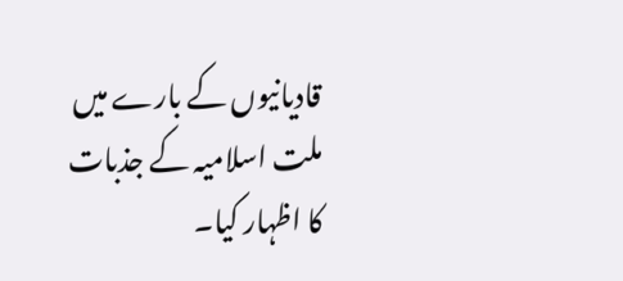قادیانیوں کے بارے میں ملت اسلامیہ کے جذبات کا اظہار کیا۔